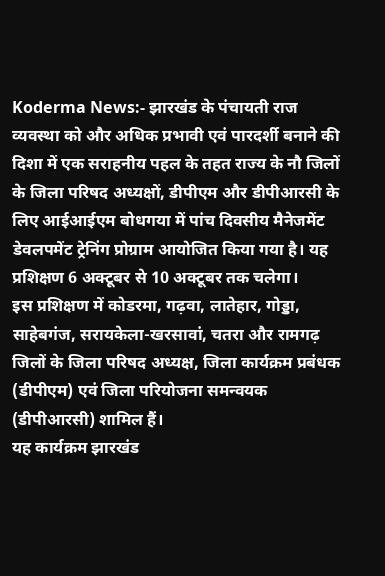Koderma News:- झारखंड के पंचायती राज व्यवस्था को और अधिक प्रभावी एवं पारदर्शी बनाने की दिशा में एक सराहनीय पहल के तहत राज्य के नौ जिलों के जिला परिषद अध्यक्षों, डीपीएम और डीपीआरसी के लिए आईआईएम बोधगया में पांच दिवसीय मैनेजमेंट डेवलपमेंट ट्रेनिंग प्रोग्राम आयोजित किया गया है। यह प्रशिक्षण 6 अक्टूबर से 10 अक्टूबर तक चलेगा।
इस प्रशिक्षण में कोडरमा, गढ़वा, लातेहार, गोड्डा, साहेबगंज, सरायकेला-खरसावां, चतरा और रामगढ़ जिलों के जिला परिषद अध्यक्ष, जिला कार्यक्रम प्रबंधक (डीपीएम) एवं जिला परियोजना समन्वयक (डीपीआरसी) शामिल हैं।
यह कार्यक्रम झारखंड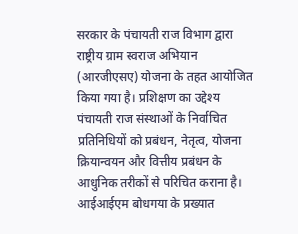सरकार के पंचायती राज विभाग द्वारा राष्ट्रीय ग्राम स्वराज अभियान (आरजीएसए) योजना के तहत आयोजित किया गया है। प्रशिक्षण का उद्देश्य पंचायती राज संस्थाओं के निर्वाचित प्रतिनिधियों को प्रबंधन, नेतृत्व, योजना क्रियान्वयन और वित्तीय प्रबंधन के आधुनिक तरीकों से परिचित कराना है।
आईआईएम बोधगया के प्रख्यात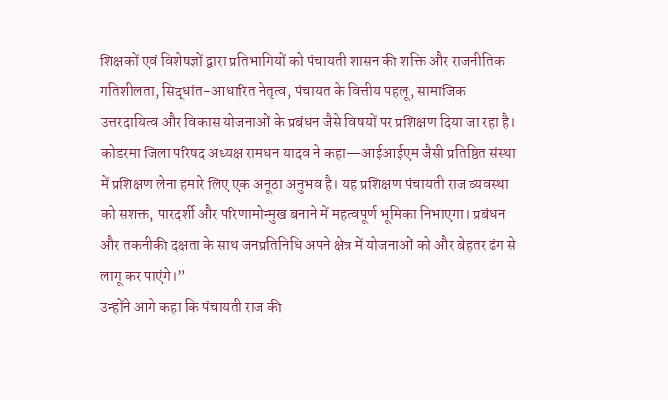शिक्षकों एवं विशेषज्ञों द्वारा प्रतिभागियों को पंचायती शासन की शक्ति और राजनीतिक गतिशीलता, सिद्धांत-आधारित नेतृत्व, पंचायत के वित्तीय पहलू, सामाजिक उत्तरदायित्व और विकास योजनाओं के प्रबंधन जैसे विषयों पर प्रशिक्षण दिया जा रहा है।
कोडरमा जिला परिषद अध्यक्ष रामधन यादव ने कहा—आईआईएम जैसी प्रतिष्ठित संस्था में प्रशिक्षण लेना हमारे लिए एक अनूठा अनुभव है। यह प्रशिक्षण पंचायती राज व्यवस्था को सशक्त, पारदर्शी और परिणामोन्मुख बनाने में महत्वपूर्ण भूमिका निभाएगा। प्रबंधन और तकनीकी दक्षता के साथ जनप्रतिनिधि अपने क्षेत्र में योजनाओं को और बेहतर ढंग से लागू कर पाएंगे।”
उन्होंने आगे कहा कि पंचायती राज की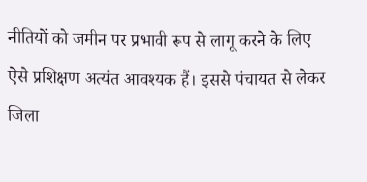नीतियों को जमीन पर प्रभावी रूप से लागू करने के लिए ऐसे प्रशिक्षण अत्यंत आवश्यक हैं। इससे पंचायत से लेकर जिला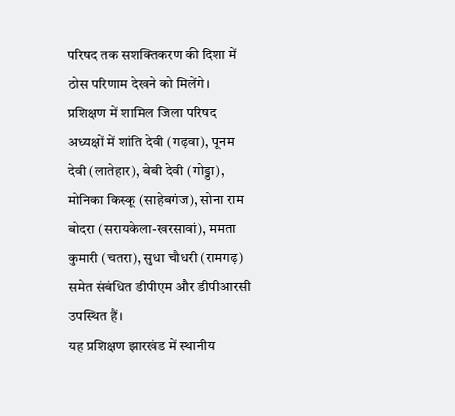परिषद तक सशक्तिकरण की दिशा में ठोस परिणाम देखने को मिलेंगे।
प्रशिक्षण में शामिल जिला परिषद अध्यक्षों में शांति देवी (गढ़वा), पूनम देवी (लातेहार), बेबी देवी (गोड्डा), मोनिका किस्कू (साहेबगंज), सोना राम बोदरा (सरायकेला-खरसावां), ममता कुमारी (चतरा), सुधा चौधरी (रामगढ़) समेत संबंधित डीपीएम और डीपीआरसी उपस्थित हैं।
यह प्रशिक्षण झारखंड में स्थानीय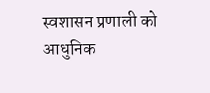स्वशासन प्रणाली को आधुनिक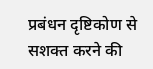प्रबंधन दृष्टिकोण से सशक्त करने की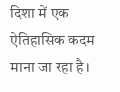दिशा में एक ऐतिहासिक कदम माना जा रहा है।